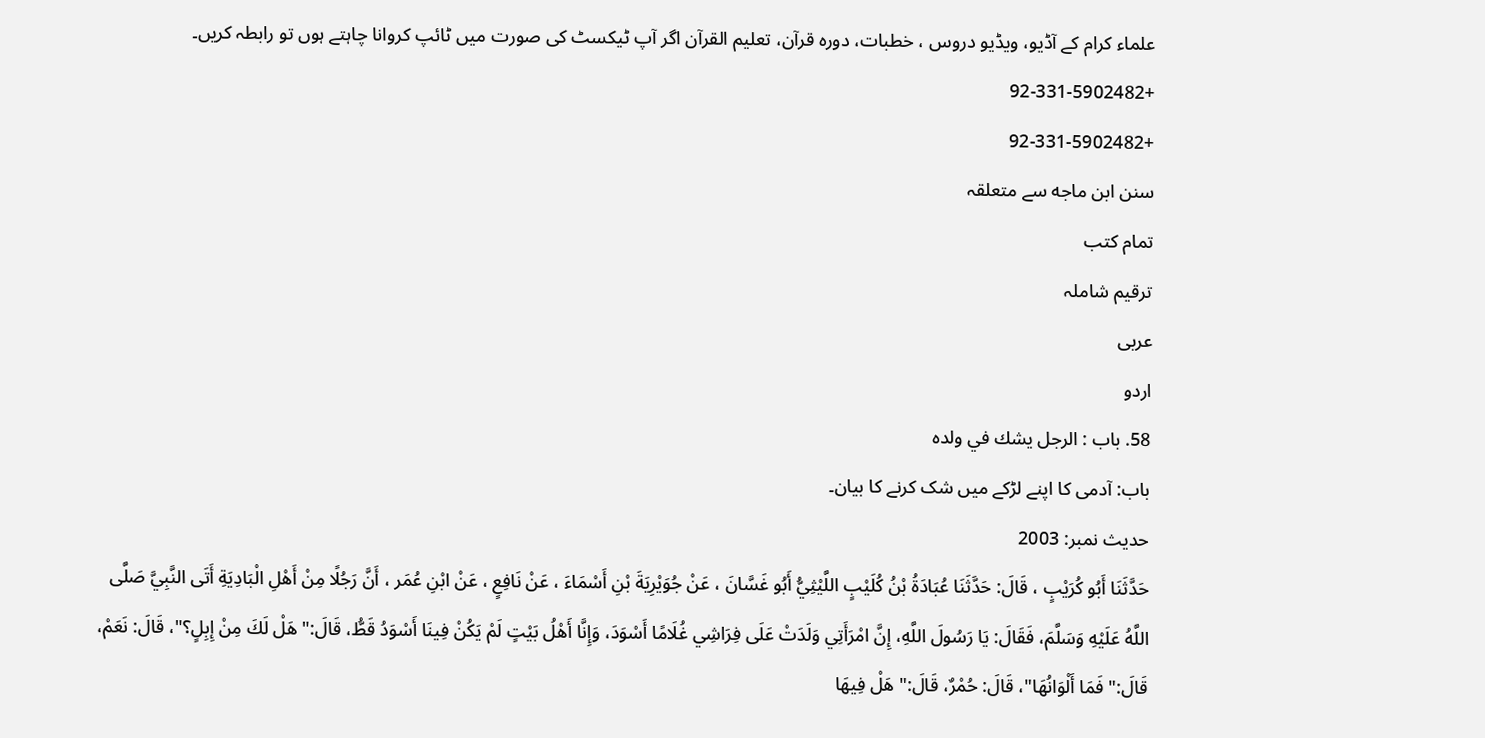علماء کرام کے آڈیو، ویڈیو دروس ، خطبات، دورہ قرآن، تعلیم القرآن اگر آپ ٹیکسٹ کی صورت میں ٹائپ کروانا چاہتے ہوں تو رابطہ کریں۔
+92-331-5902482
+92-331-5902482
سنن ابن ماجه سے متعلقہ
تمام کتب
ترقیم شاملہ
عربی
اردو
58. باب : الرجل يشك في ولده
باب: آدمی کا اپنے لڑکے میں شک کرنے کا بیان۔
حدیث نمبر: 2003
حَدَّثَنَا أَبُو كُرَيْبٍ ، قَالَ: حَدَّثَنَا عُبَادَةُ بْنُ كُلَيْبٍ اللَّيْثِيُّ أَبُو غَسَّانَ ، عَنْ جُوَيْرِيَةَ بْنِ أَسْمَاءَ ، عَنْ نَافِعٍ ، عَنْ ابْنِ عُمَر ، أَنَّ رَجُلًا مِنْ أَهْلِ الْبَادِيَةِ أَتَى النَّبِيَّ صَلَّى اللَّهُ عَلَيْهِ وَسَلَّمَ، فَقَالَ: يَا رَسُولَ اللَّهِ، إِنَّ امْرَأَتِي وَلَدَتْ عَلَى فِرَاشِي غُلَامًا أَسْوَدَ، وَإِنَّا أَهْلُ بَيْتٍ لَمْ يَكُنْ فِينَا أَسْوَدُ قَطُّ، قَالَ:" هَلْ لَكَ مِنْ إِبِلٍ؟"، قَالَ: نَعَمْ، قَالَ:" فَمَا أَلْوَانُهَا"، قَالَ: حُمْرٌ، قَالَ:" هَلْ فِيهَا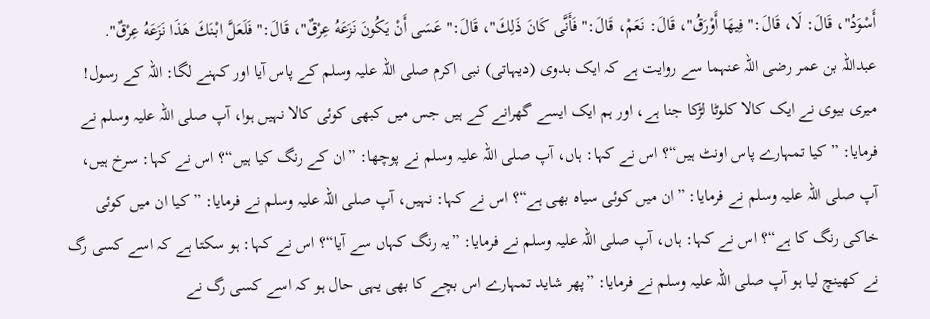أَسْوَدُ"، قَالَ: لَا، قَالَ:" فِيهَا أَوْرَقُ"، قَالَ: نَعَمْ، قَالَ:" فَأَنَّى كَانَ ذَلِكَ"، قَالَ:" عَسَى أَنْ يَكُونَ نَزَعَهُ عِرْقٌ"، قَالَ:" فَلَعَلَّ ابْنَكَ هَذَا نَزَعَهُ عِرْقٌ".
عبداللہ بن عمر رضی اللہ عنہما سے روایت ہے کہ ایک بدوی (دیہاتی) نبی اکرم صلی اللہ علیہ وسلم کے پاس آیا اور کہنے لگا: اللہ کے رسول! میری بیوی نے ایک کالا کلوٹا لڑکا جنا ہے، اور ہم ایک ایسے گھرانے کے ہیں جس میں کبھی کوئی کالا نہیں ہوا، آپ صلی اللہ علیہ وسلم نے فرمایا: ”کیا تمہارے پاس اونٹ ہیں“؟ اس نے کہا: ہاں، آپ صلی اللہ علیہ وسلم نے پوچھا: ”ان کے رنگ کیا ہیں“؟ اس نے کہا: سرخ ہیں، آپ صلی اللہ علیہ وسلم نے فرمایا: ”ان میں کوئی سیاہ بھی ہے“؟ اس نے کہا: نہیں، آپ صلی اللہ علیہ وسلم نے فرمایا: ”کیا ان میں کوئی خاکی رنگ کا ہے“؟ اس نے کہا: ہاں، آپ صلی اللہ علیہ وسلم نے فرمایا: ”یہ رنگ کہاں سے آیا“؟ اس نے کہا: ہو سکتا ہے کہ اسے کسی رگ نے کھینچ لیا ہو آپ صلی اللہ علیہ وسلم نے فرمایا: ”پھر شاید تمہارے اس بچے کا بھی یہی حال ہو کہ اسے کسی رگ نے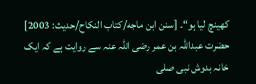کھینچ لیا ہو“۔ [سنن ابن ماجه/كتاب النكاح/حدیث: 2003]
حضرت عبداللہ بن عمر رضی اللہ عنہ سے روایت ہے کہ ایک خانہ بدوش نبی صلی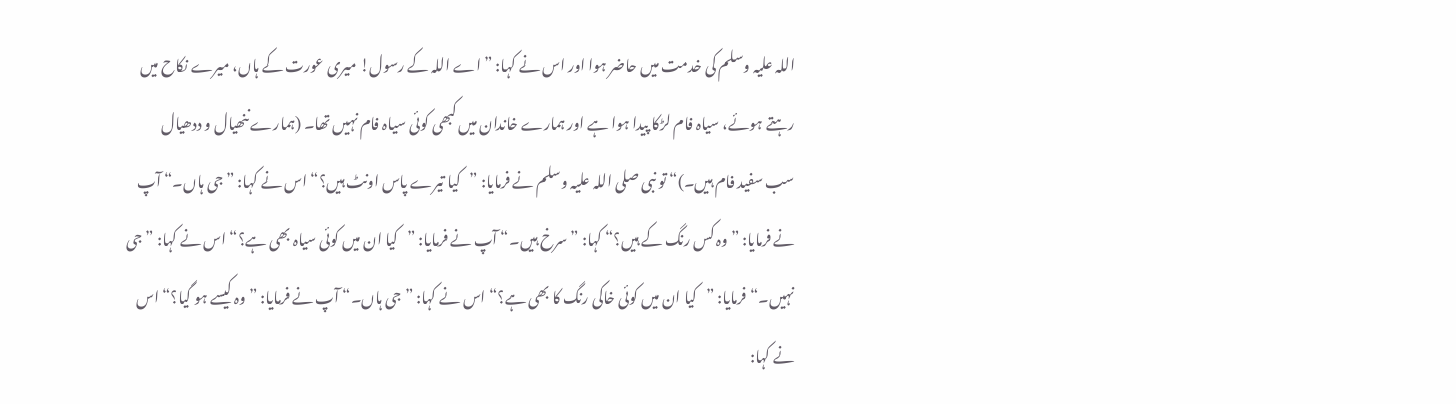اللہ علیہ وسلم کی خدمت میں حاضر ہوا اور اس نے کہا: ”اے اللہ کے رسول! میری عورت کے ہاں، میرے نکاح میں رہتے ہوئے، سیاہ فام لڑکا پیدا ہوا ہے اور ہمارے خاندان میں کبھی کوئی سیاہ فام نہیں تھا۔ (ہمارے ننھیال و ددھیال سب سفید فام ہیں۔)“ تو نبی صلی اللہ علیہ وسلم نے فرمایا: ”کیا تیرے پاس اونٹ ہیں؟“ اس نے کہا: ”جی ہاں۔“ آپ نے فرمایا: ”وہ کس رنگ کے ہیں؟“ کہا: ”سرخ ہیں۔“ آپ نے فرمایا: ”کیا ان میں کوئی سیاہ بھی ہے؟“ اس نے کہا: ”جی نہیں۔“ فرمایا: ”کیا ان میں کوئی خاکی رنگ کا بھی ہے؟“ اس نے کہا: ”جی ہاں۔“ آپ نے فرمایا: ”وہ کیسے ہو گیا؟“ اس نے کہا: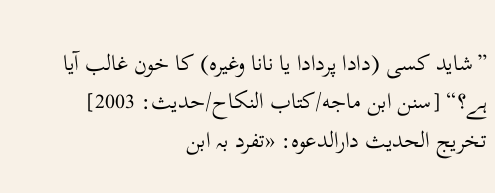”شاید کسی (دادا پردادا یا نانا وغیرہ) کا خون غالب آیا ہے؟“ [سنن ابن ماجه/كتاب النكاح/حدیث: 2003]
تخریج الحدیث دارالدعوہ: «تفرد بہ ابن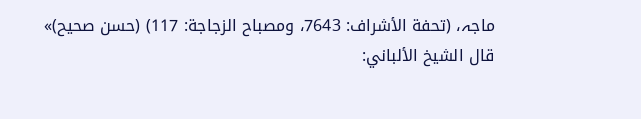ماجہ، (تحفة الأشراف: 7643، ومصباح الزجاجة: 117) (حسن صحیح)»
قال الشيخ الألباني: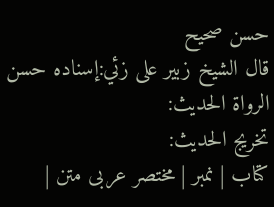حسن صحيح
قال الشيخ زبير على زئي:إسناده حسن
الرواة الحديث:
تخريج الحديث:
کتاب | نمبر | مختصر عربی متن |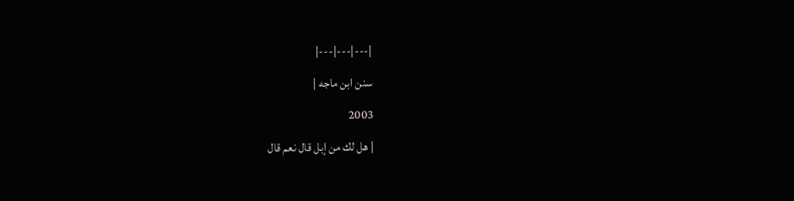|---|---|---|
سنن ابن ماجه |
2003
| هل لك من إبل قال نعم قال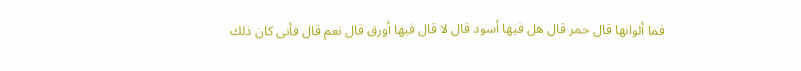فما ألوانها قال حمر قال هل فيها أسود قال لا قال فيها أورق قال نعم قال فأنى كان ذلك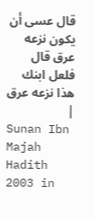قال عسى أن يكون نزعه عرق قال فلعل ابنك هذا نزعه عرق |
Sunan Ibn Majah Hadith 2003 in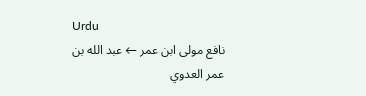Urdu
نافع مولى ابن عمر ← عبد الله بن عمر العدوي